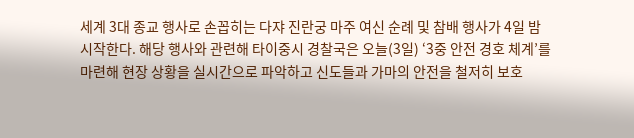세계 3대 종교 행사로 손꼽히는 다쟈 진란궁 마주 여신 순례 및 참배 행사가 4일 밤 시작한다. 해당 행사와 관련해 타이중시 경찰국은 오늘(3일) ‘3중 안전 경호 체계’를 마련해 현장 상황을 실시간으로 파악하고 신도들과 가마의 안전을 철저히 보호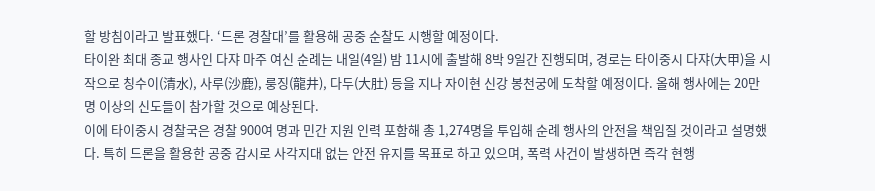할 방침이라고 발표했다. ‘드론 경찰대’를 활용해 공중 순찰도 시행할 예정이다.
타이완 최대 종교 행사인 다쟈 마주 여신 순례는 내일(4일) 밤 11시에 출발해 8박 9일간 진행되며, 경로는 타이중시 다쟈(大甲)을 시작으로 칭수이(清水), 사루(沙鹿), 룽징(龍井), 다두(大肚) 등을 지나 자이현 신강 봉천궁에 도착할 예정이다. 올해 행사에는 20만 명 이상의 신도들이 참가할 것으로 예상된다.
이에 타이중시 경찰국은 경찰 900여 명과 민간 지원 인력 포함해 총 1,274명을 투입해 순례 행사의 안전을 책임질 것이라고 설명했다. 특히 드론을 활용한 공중 감시로 사각지대 없는 안전 유지를 목표로 하고 있으며, 폭력 사건이 발생하면 즉각 현행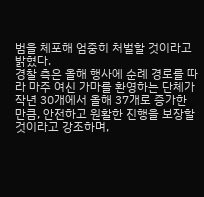범을 체포해 엄중히 처벌할 것이라고 밝혔다.
경찰 측은 올해 행사에 순례 경로를 따라 마주 여신 가마를 환영하는 단체가 작년 30개에서 올해 37개로 증가한 만큼, 안전하고 원활한 진행을 보장할 것이라고 강조하며,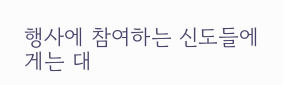행사에 참여하는 신도들에게는 대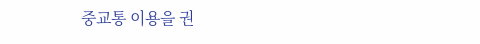중교통 이용을 권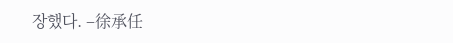장했다. –徐承任